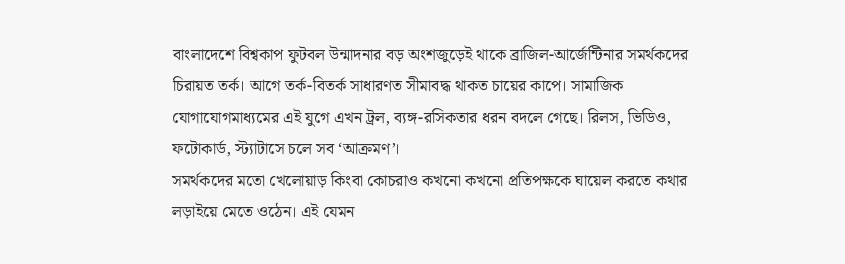বাংলাদেশে বিশ্বকাপ ফুটবল উন্মাদনার বড় অংশজুড়েই থাকে ব্রাজিল-আর্জেন্টিনার সমর্থকদের চিরায়ত তর্ক। আগে তর্ক-বিতর্ক সাধারণত সীমাবদ্ধ থাকত চায়ের কাপে। সামাজিক যোগাযোগমাধ্যমের এই যুগে এখন ট্রল, ব্যঙ্গ-রসিকতার ধরন বদলে গেছে। রিলস, ভিডিও, ফটোকার্ড, স্ট্যাটাসে চলে সব ‘আক্রমণ’।
সমর্থকদের মতো খেলোয়াড় কিংবা কোচরাও কখনো কখনো প্রতিপক্ষকে ঘায়েল করতে কথার লড়াইয়ে মেতে ওঠেন। এই যেমন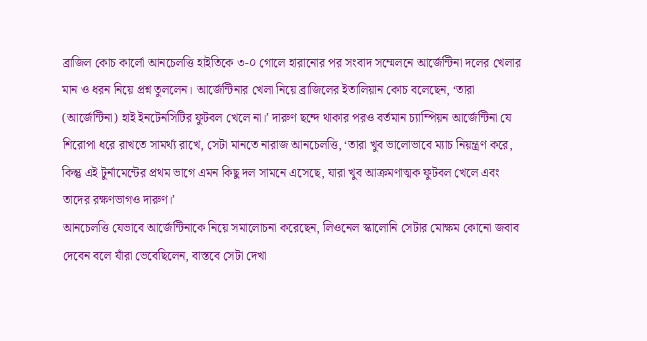ব্রাজিল কোচ কার্লো আনচেলত্তি হাইতিকে ৩-০ গোলে হারানোর পর সংবাদ সম্মেলনে আর্জেন্টিনা দলের খেলার মান ও ধরন নিয়ে প্রশ্ন তুললেন। আর্জেন্টিনার খেলা নিয়ে ব্রাজিলের ইতালিয়ান কোচ বলেছেন, ‘তারা (আর্জেন্টিনা) হাই ইনটেনসিটির ফুটবল খেলে না।’ দারুণ ছন্দে থাকার পরও বর্তমান চ্যাম্পিয়ন আর্জেন্টিনা যে শিরোপা ধরে রাখতে সামর্থ্য রাখে, সেটা মানতে নারাজ আনচেলত্তি, ‘তারা খুব ভালোভাবে ম্যাচ নিয়ন্ত্রণ করে, কিন্তু এই টুর্নামেন্টের প্রথম ভাগে এমন কিছু দল সামনে এসেছে, যারা খুব আক্রমণাত্মক ফুটবল খেলে এবং তাদের রক্ষণভাগও দারুণ।’
আনচেলত্তি যেভাবে আর্জেন্টিনাকে নিয়ে সমালোচনা করেছেন, লিওনেল স্কালোনি সেটার মোক্ষম কোনো জবাব দেবেন বলে যাঁরা ভেবেছিলেন, বাস্তবে সেটা দেখা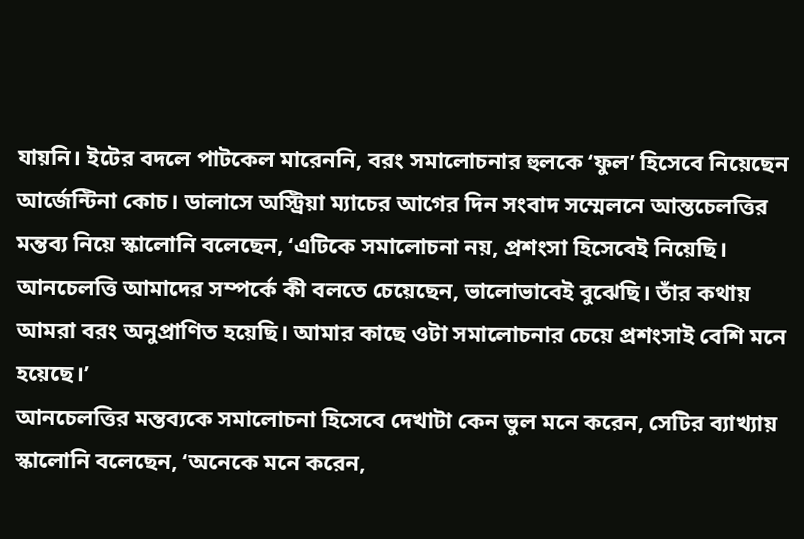যায়নি। ইটের বদলে পাটকেল মারেননি, বরং সমালোচনার হুলকে ‘ফুল’ হিসেবে নিয়েছেন আর্জেন্টিনা কোচ। ডালাসে অস্ট্রিয়া ম্যাচের আগের দিন সংবাদ সম্মেলনে আন্তচেলত্তির মন্তব্য নিয়ে স্কালোনি বলেছেন, ‘এটিকে সমালোচনা নয়, প্রশংসা হিসেবেই নিয়েছি। আনচেলত্তি আমাদের সম্পর্কে কী বলতে চেয়েছেন, ভালোভাবেই বুঝেছি। তাঁর কথায় আমরা বরং অনুপ্রাণিত হয়েছি। আমার কাছে ওটা সমালোচনার চেয়ে প্রশংসাই বেশি মনে হয়েছে।’
আনচেলত্তির মন্তব্যকে সমালোচনা হিসেবে দেখাটা কেন ভুল মনে করেন, সেটির ব্যাখ্যায় স্কালোনি বলেছেন, ‘অনেকে মনে করেন,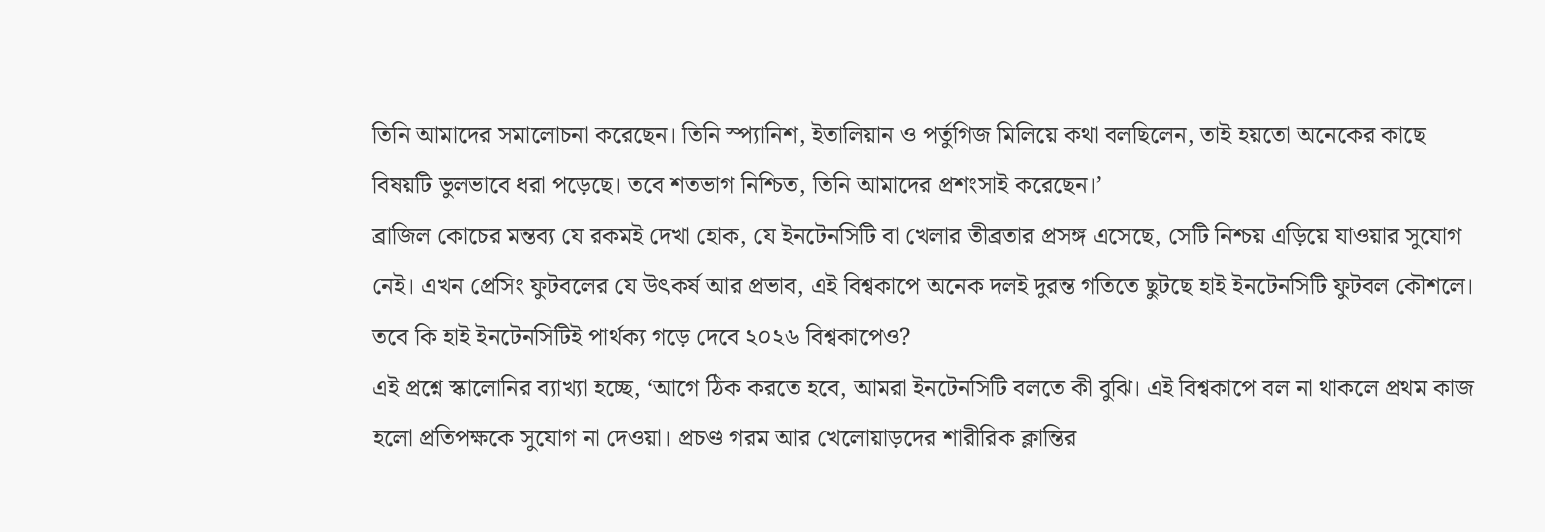তিনি আমাদের সমালোচনা করেছেন। তিনি স্প্যানিশ, ইতালিয়ান ও পর্তুগিজ মিলিয়ে কথা বলছিলেন, তাই হয়তো অনেকের কাছে বিষয়টি ভুলভাবে ধরা পড়েছে। তবে শতভাগ নিশ্চিত, তিনি আমাদের প্রশংসাই করেছেন।’
ব্রাজিল কোচের মন্তব্য যে রকমই দেখা হোক, যে ইনটেনসিটি বা খেলার তীব্রতার প্রসঙ্গ এসেছে, সেটি নিশ্চয় এড়িয়ে যাওয়ার সুযোগ নেই। এখন প্রেসিং ফুটবলের যে উৎকর্ষ আর প্রভাব, এই বিশ্বকাপে অনেক দলই দুরন্ত গতিতে ছুটছে হাই ইনটেনসিটি ফুটবল কৌশলে। তবে কি হাই ইনটেনসিটিই পার্থক্য গড়ে দেবে ২০২৬ বিশ্বকাপেও?
এই প্রশ্নে স্কালোনির ব্যাখ্যা হচ্ছে, ‘আগে ঠিক করতে হবে, আমরা ইনটেনসিটি বলতে কী বুঝি। এই বিশ্বকাপে বল না থাকলে প্রথম কাজ হলো প্রতিপক্ষকে সুযোগ না দেওয়া। প্রচণ্ড গরম আর খেলোয়াড়দের শারীরিক ক্লান্তির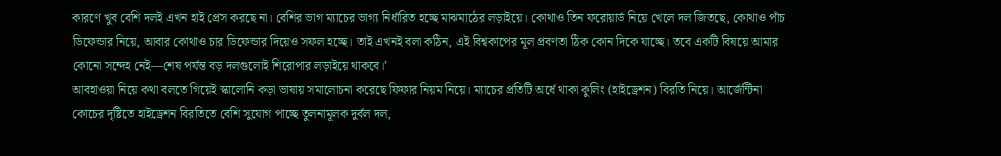কারণে খুব বেশি দলই এখন হাই প্রেস করছে না। বেশির ভাগ ম্যাচের ভাগ্য নির্ধারিত হচ্ছে মাঝমাঠের লড়াইয়ে। কোথাও তিন ফরোয়ার্ড নিয়ে খেলে দল জিতছে, কোথাও পাঁচ ডিফেন্ডার নিয়ে, আবার কোথাও চার ডিফেন্ডার দিয়েও সফল হচ্ছে। তাই এখনই বলা কঠিন, এই বিশ্বকাপের মূল প্রবণতা ঠিক কোন দিকে যাচ্ছে। তবে একটি বিষয়ে আমার কোনো সন্দেহ নেই—শেষ পর্যন্ত বড় দলগুলোই শিরোপার লড়াইয়ে থাকবে।’
আবহাওয়া নিয়ে কথা বলতে গিয়েই স্কালোনি কড়া ভাষায় সমালোচনা করেছে ফিফার নিয়ম নিয়ে। ম্যাচের প্রতিটি অর্ধে থাকা কুলিং (হাইড্রেশন) বিরতি নিয়ে। আর্জেন্টিনা কোচের দৃষ্টিতে হাইড্রেশন বিরতিতে বেশি সুযোগ পাচ্ছে তুলনামূলক দুর্বল দল,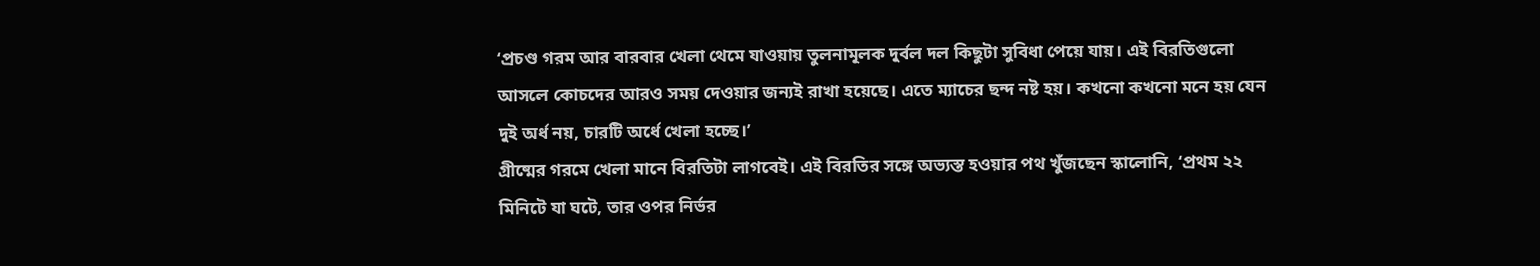‘প্রচণ্ড গরম আর বারবার খেলা থেমে যাওয়ায় তুলনামূলক দুর্বল দল কিছুটা সুবিধা পেয়ে যায়। এই বিরতিগুলো আসলে কোচদের আরও সময় দেওয়ার জন্যই রাখা হয়েছে। এতে ম্যাচের ছন্দ নষ্ট হয়। কখনো কখনো মনে হয় যেন দুই অর্ধ নয়, চারটি অর্ধে খেলা হচ্ছে।’
গ্রীষ্মের গরমে খেলা মানে বিরতিটা লাগবেই। এই বিরতির সঙ্গে অভ্যস্ত হওয়ার পথ খুঁজছেন স্কালোনি, ‘প্রথম ২২ মিনিটে যা ঘটে, তার ওপর নির্ভর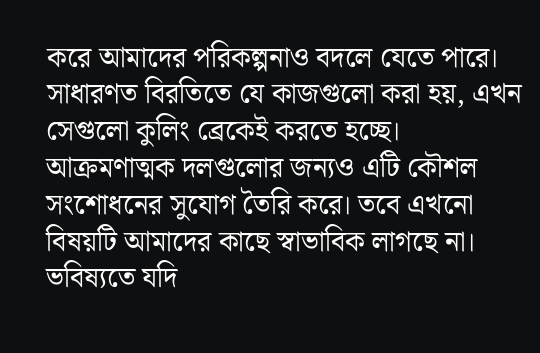করে আমাদের পরিকল্পনাও বদলে যেতে পারে। সাধারণত বিরতিতে যে কাজগুলো করা হয়, এখন সেগুলো কুলিং ব্রেকেই করতে হচ্ছে। আক্রমণাত্মক দলগুলোর জন্যও এটি কৌশল সংশোধনের সুযোগ তৈরি করে। তবে এখনো বিষয়টি আমাদের কাছে স্বাভাবিক লাগছে না। ভবিষ্যতে যদি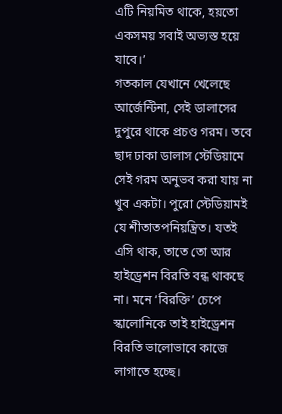এটি নিয়মিত থাকে, হয়তো একসময় সবাই অভ্যস্ত হয়ে যাবে।’
গতকাল যেখানে খেলেছে আর্জেন্টিনা, সেই ডালাসের দুপুরে থাকে প্রচণ্ড গরম। তবে ছাদ ঢাকা ডালাস স্টেডিয়ামে সেই গরম অনুভব করা যায় না খুব একটা। পুরো স্টেডিয়ামই যে শীতাতপনিয়ন্ত্রিত। যতই এসি থাক, তাতে তো আর হাইড্রেশন বিরতি বন্ধ থাকছে না। মনে ‘বিরক্তি’ চেপে স্কালোনিকে তাই হাইড্রেশন বিরতি ভালোভাবে কাজে লাগাতে হচ্ছে।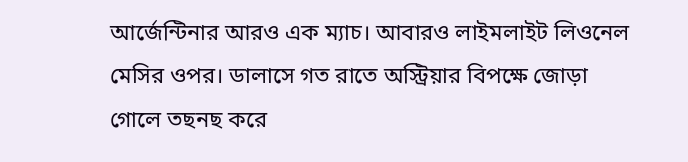আর্জেন্টিনার আরও এক ম্যাচ। আবারও লাইমলাইট লিওনেল মেসির ওপর। ডালাসে গত রাতে অস্ট্রিয়ার বিপক্ষে জোড়া গোলে তছনছ করে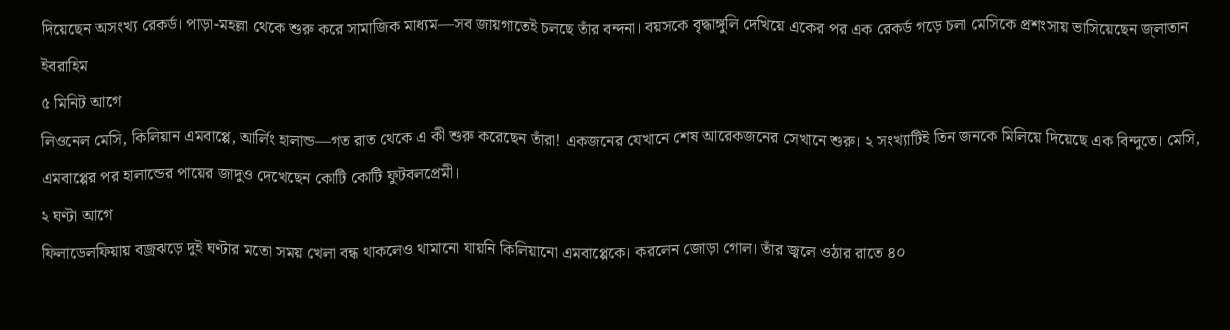দিয়েছেন অসংখ্য রেকর্ড। পাড়া-মহল্লা থেকে শুরু করে সামাজিক মাধ্যম—সব জায়গাতেই চলছে তাঁর বন্দনা। বয়সকে বৃদ্ধাঙ্গুলি দেখিয়ে একের পর এক রেকর্ড গড়ে চলা মেসিকে প্রশংসায় ভাসিয়েছেন জ্লাতান ইবরাহিম
৫ মিনিট আগে
লিওনেল মেসি, কিলিয়ান এমবাপ্পে, আর্লিং হালান্ড—গত রাত থেকে এ কী শুরু করেছেন তাঁরা! একজনের যেখানে শেষ আরেকজনের সেখানে শুরু। ২ সংখ্যাটিই তিন জনকে মিলিয়ে দিয়েছে এক বিন্দুতে। মেসি, এমবাপ্পের পর হালান্ডের পায়ের জাদুও দেখেছেন কোটি কোটি ফুটবলপ্রেমী।
২ ঘণ্টা আগে
ফিলাডেলফিয়ায় বজ্রঝড়ে দুই ঘণ্টার মতো সময় খেলা বন্ধ থাকলেও থামানো যায়নি কিলিয়ানো এমবাপ্পেকে। করলেন জোড়া গোল। তাঁর জ্বলে ওঠার রাতে ৪০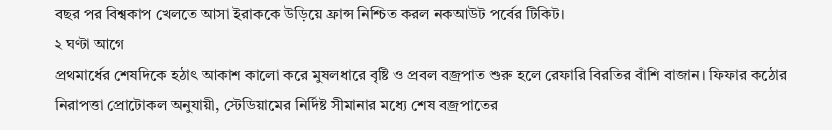বছর পর বিশ্বকাপ খেলতে আসা ইরাককে উড়িয়ে ফ্রান্স নিশ্চিত করল নকআউট পর্বের টিকিট।
২ ঘণ্টা আগে
প্রথমার্ধের শেষদিকে হঠাৎ আকাশ কালো করে মুষলধারে বৃষ্টি ও প্রবল বজ্রপাত শুরু হলে রেফারি বিরতির বাঁশি বাজান। ফিফার কঠোর নিরাপত্তা প্রোটোকল অনুযায়ী, স্টেডিয়ামের নির্দিষ্ট সীমানার মধ্যে শেষ বজ্রপাতের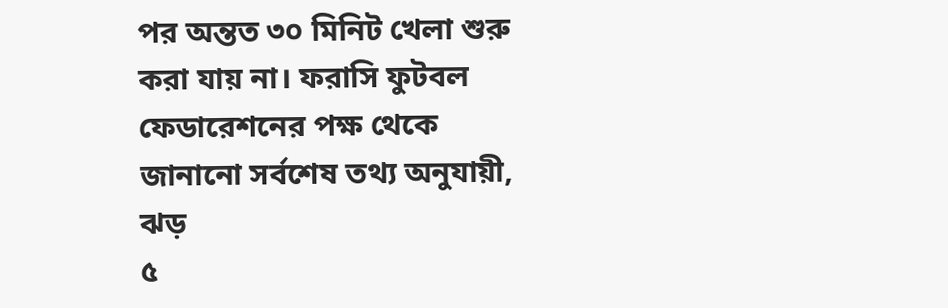পর অন্তত ৩০ মিনিট খেলা শুরু করা যায় না। ফরাসি ফুটবল ফেডারেশনের পক্ষ থেকে জানানো সর্বশেষ তথ্য অনুযায়ী, ঝড়
৫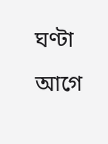ঘণ্টা আগে